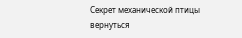Секрет механической птицы
вернуться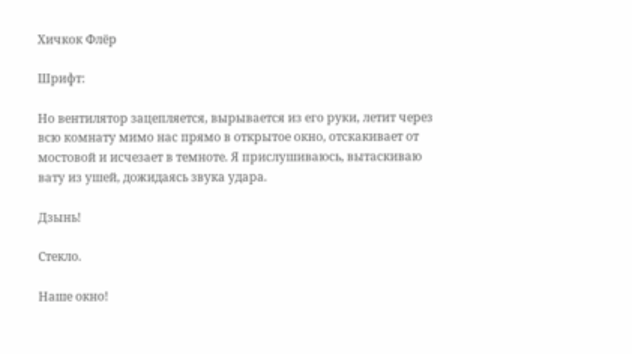Хичкок Флёр

Шрифт:

Но вентилятор зацепляется, вырывается из его руки, летит через всю комнату мимо нас прямо в открытое окно, отскакивает от мостовой и исчезает в темноте. Я прислушиваюсь, вытаскиваю вату из ушей, дожидаясь звука удара.

Дзынь!

Стекло.

Наше окно!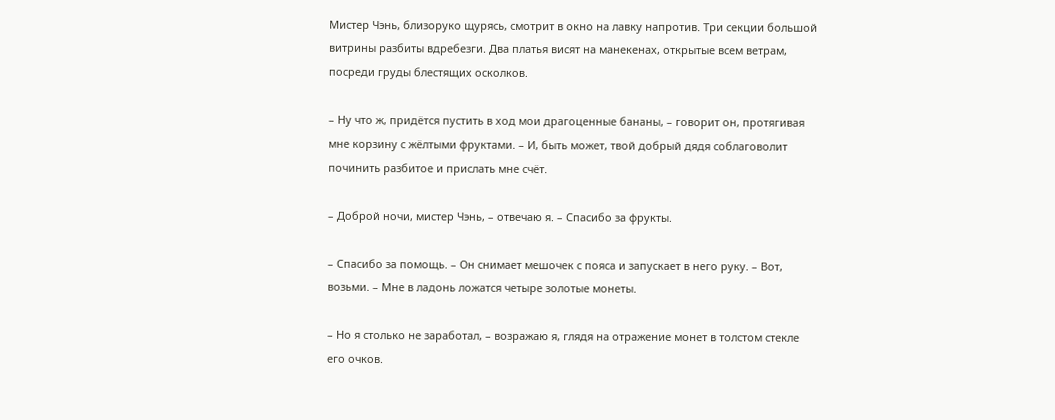Мистер Чэнь, близоруко щурясь, смотрит в окно на лавку напротив. Три секции большой витрины разбиты вдребезги. Два платья висят на манекенах, открытые всем ветрам, посреди груды блестящих осколков.

– Ну что ж, придётся пустить в ход мои драгоценные бананы, – говорит он, протягивая мне корзину с жёлтыми фруктами. – И, быть может, твой добрый дядя соблаговолит починить разбитое и прислать мне счёт.

– Доброй ночи, мистер Чэнь, – отвечаю я. – Спасибо за фрукты.

– Спасибо за помощь. – Он снимает мешочек с пояса и запускает в него руку. – Вот, возьми. – Мне в ладонь ложатся четыре золотые монеты.

– Но я столько не заработал, – возражаю я, глядя на отражение монет в толстом стекле его очков.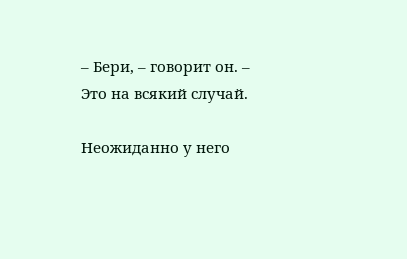– Бери, – говорит он. – Это на всякий случай.

Неожиданно у него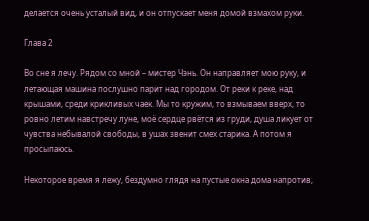делается очень усталый вид, и он отпускает меня домой взмахом руки.

Глава 2

Во сне я лечу. Рядом со мной – мистер Чэнь. Он направляет мою руку, и летающая машина послушно парит над городом. От реки к реке, над крышами, среди крикливых чаек. Мы то кружим, то взмываем вверх, то ровно летим навстречу луне, моё сердце рвётся из груди, душа ликует от чувства небывалой свободы, в ушах звенит смех старика. А потом я просыпаюсь.

Некоторое время я лежу, бездумно глядя на пустые окна дома напротив,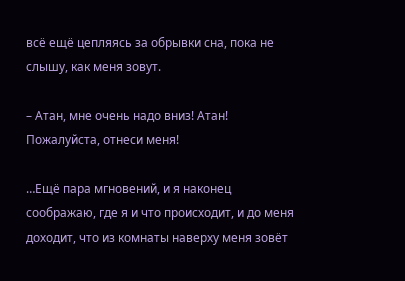всё ещё цепляясь за обрывки сна, пока не слышу, как меня зовут.

– Атан, мне очень надо вниз! Атан! Пожалуйста, отнеси меня!

…Ещё пара мгновений, и я наконец соображаю, где я и что происходит, и до меня доходит, что из комнаты наверху меня зовёт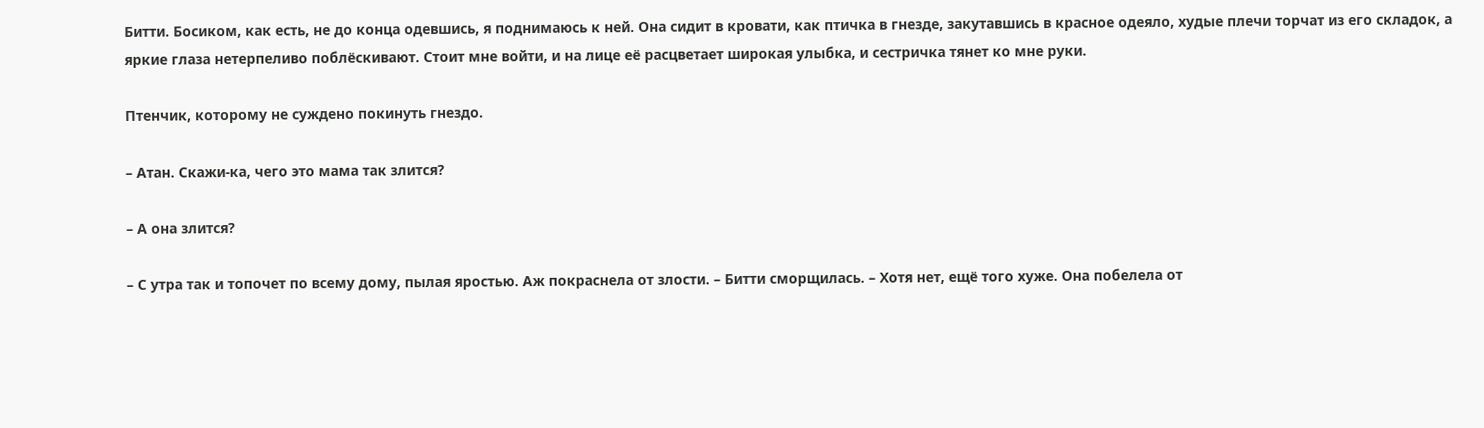Битти. Босиком, как есть, не до конца одевшись, я поднимаюсь к ней. Она сидит в кровати, как птичка в гнезде, закутавшись в красное одеяло, худые плечи торчат из его складок, а яркие глаза нетерпеливо поблёскивают. Стоит мне войти, и на лице её расцветает широкая улыбка, и сестричка тянет ко мне руки.

Птенчик, которому не суждено покинуть гнездо.

– Атан. Скажи-ка, чего это мама так злится?

– А она злится?

– С утра так и топочет по всему дому, пылая яростью. Аж покраснела от злости. – Битти сморщилась. – Хотя нет, ещё того хуже. Она побелела от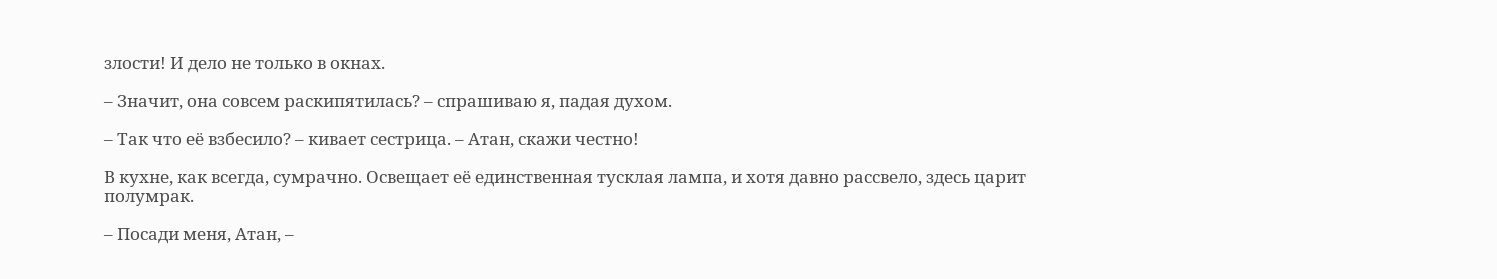злости! И дело не только в окнах.

– Значит, она совсем раскипятилась? – спрашиваю я, падая духом.

– Так что её взбесило? – кивает сестрица. – Атан, скажи честно!

В кухне, как всегда, сумрачно. Освещает её единственная тусклая лампа, и хотя давно рассвело, здесь царит полумрак.

– Посади меня, Атан, –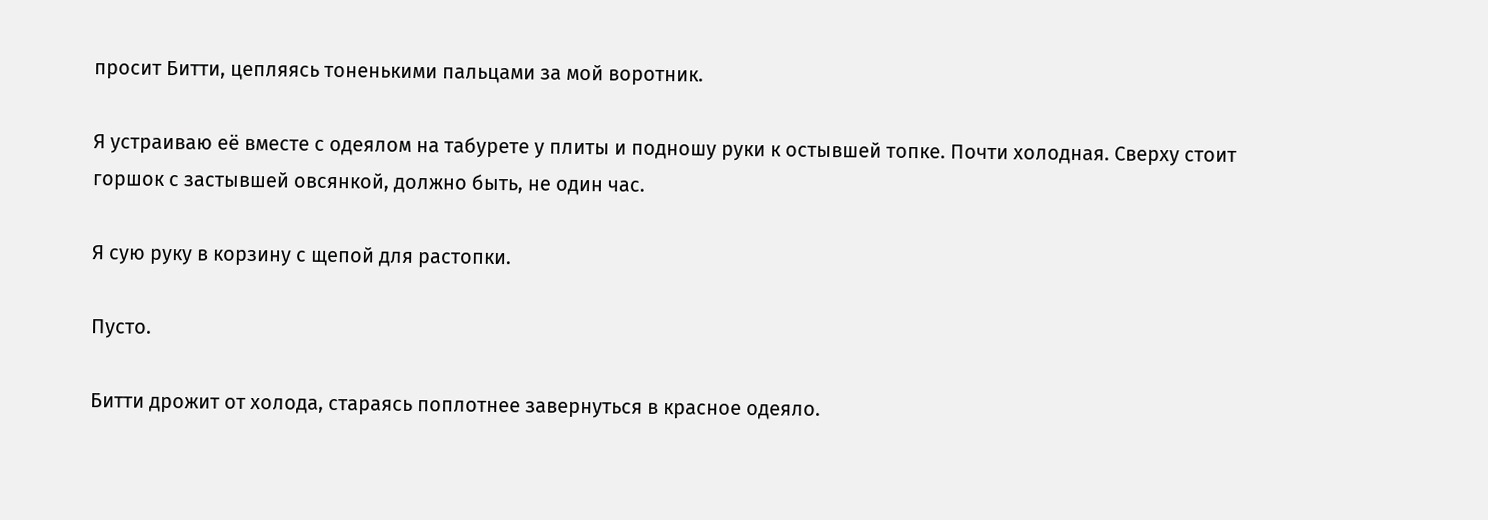просит Битти, цепляясь тоненькими пальцами за мой воротник.

Я устраиваю её вместе с одеялом на табурете у плиты и подношу руки к остывшей топке. Почти холодная. Сверху стоит горшок с застывшей овсянкой, должно быть, не один час.

Я сую руку в корзину с щепой для растопки.

Пусто.

Битти дрожит от холода, стараясь поплотнее завернуться в красное одеяло.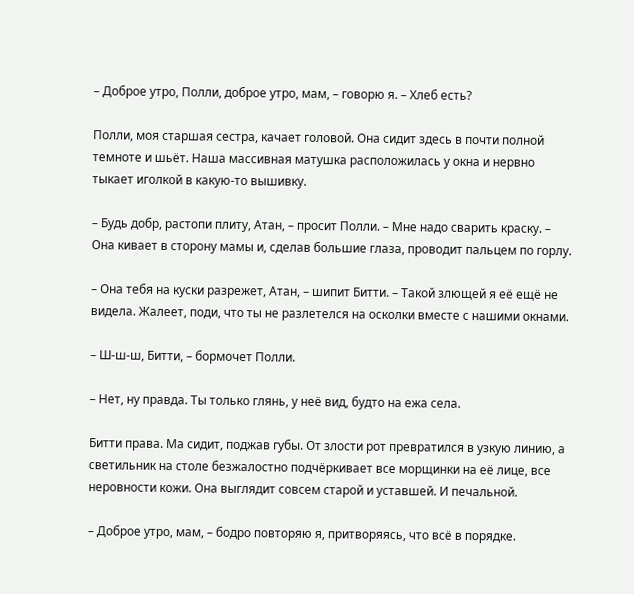– Доброе утро, Полли, доброе утро, мам, – говорю я. – Хлеб есть?

Полли, моя старшая сестра, качает головой. Она сидит здесь в почти полной темноте и шьёт. Наша массивная матушка расположилась у окна и нервно тыкает иголкой в какую-то вышивку.

– Будь добр, растопи плиту, Атан, – просит Полли. – Мне надо сварить краску. – Она кивает в сторону мамы и, сделав большие глаза, проводит пальцем по горлу.

– Она тебя на куски разрежет, Атан, – шипит Битти. – Такой злющей я её ещё не видела. Жалеет, поди, что ты не разлетелся на осколки вместе с нашими окнами.

– Ш-ш-ш, Битти, – бормочет Полли.

– Нет, ну правда. Ты только глянь, у неё вид, будто на ежа села.

Битти права. Ма сидит, поджав губы. От злости рот превратился в узкую линию, а светильник на столе безжалостно подчёркивает все морщинки на её лице, все неровности кожи. Она выглядит совсем старой и уставшей. И печальной.

– Доброе утро, мам, – бодро повторяю я, притворяясь, что всё в порядке.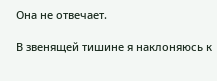Она не отвечает.

В звенящей тишине я наклоняюсь к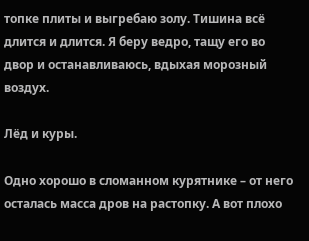топке плиты и выгребаю золу. Тишина всё длится и длится. Я беру ведро, тащу его во двор и останавливаюсь, вдыхая морозный воздух.

Лёд и куры.

Одно хорошо в сломанном курятнике – от него осталась масса дров на растопку. А вот плохо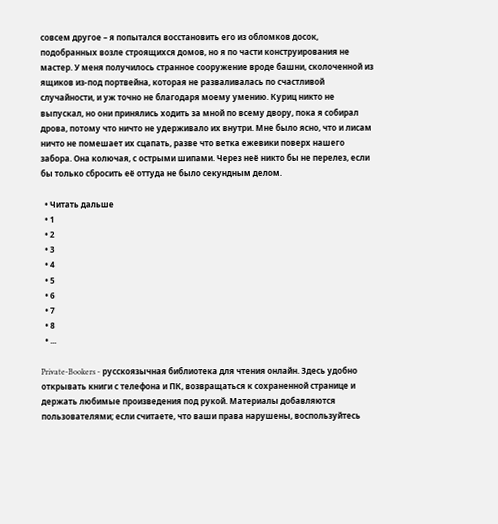совсем другое – я попытался восстановить его из обломков досок, подобранных возле строящихся домов, но я по части конструирования не мастер. У меня получилось странное сооружение вроде башни, сколоченной из ящиков из-под портвейна, которая не разваливалась по счастливой случайности, и уж точно не благодаря моему умению. Куриц никто не выпускал, но они принялись ходить за мной по всему двору, пока я собирал дрова, потому что ничто не удерживало их внутри. Мне было ясно, что и лисам ничто не помешает их сцапать, разве что ветка ежевики поверх нашего забора. Она колючая, с острыми шипами. Через неё никто бы не перелез, если бы только сбросить её оттуда не было секундным делом.

  • Читать дальше
  • 1
  • 2
  • 3
  • 4
  • 5
  • 6
  • 7
  • 8
  • ...

Private-Bookers - русскоязычная библиотека для чтения онлайн. Здесь удобно открывать книги с телефона и ПК, возвращаться к сохраненной странице и держать любимые произведения под рукой. Материалы добавляются пользователями; если считаете, что ваши права нарушены, воспользуйтесь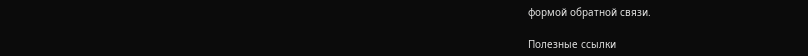формой обратной связи.

Полезные ссылки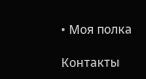• Моя полка

Контакты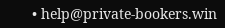• help@private-bookers.win